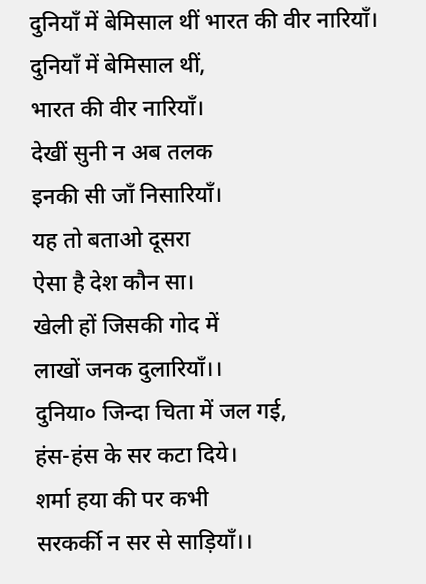दुनियाँ में बेमिसाल थीं भारत की वीर नारियाँ।
दुनियाँ में बेमिसाल थीं,
भारत की वीर नारियाँ।
देखीं सुनी न अब तलक
इनकी सी जाँ निसारियाँ।
यह तो बताओ दूसरा
ऐसा है देश कौन सा।
खेली हों जिसकी गोद में
लाखों जनक दुलारियाँ।।
दुनिया० जिन्दा चिता में जल गई,
हंस-हंस के सर कटा दिये।
शर्मा हया की पर कभी
सरकर्की न सर से साड़ियाँ।।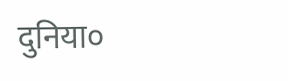दुनिया०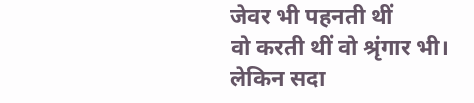जेवर भी पहनती थीं
वो करती थीं वो श्रृंगार भी।
लेकिन सदा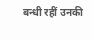बन्धी रहीं उनकी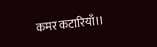कमर कटारियाँ।।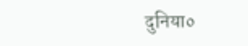दुनिया०